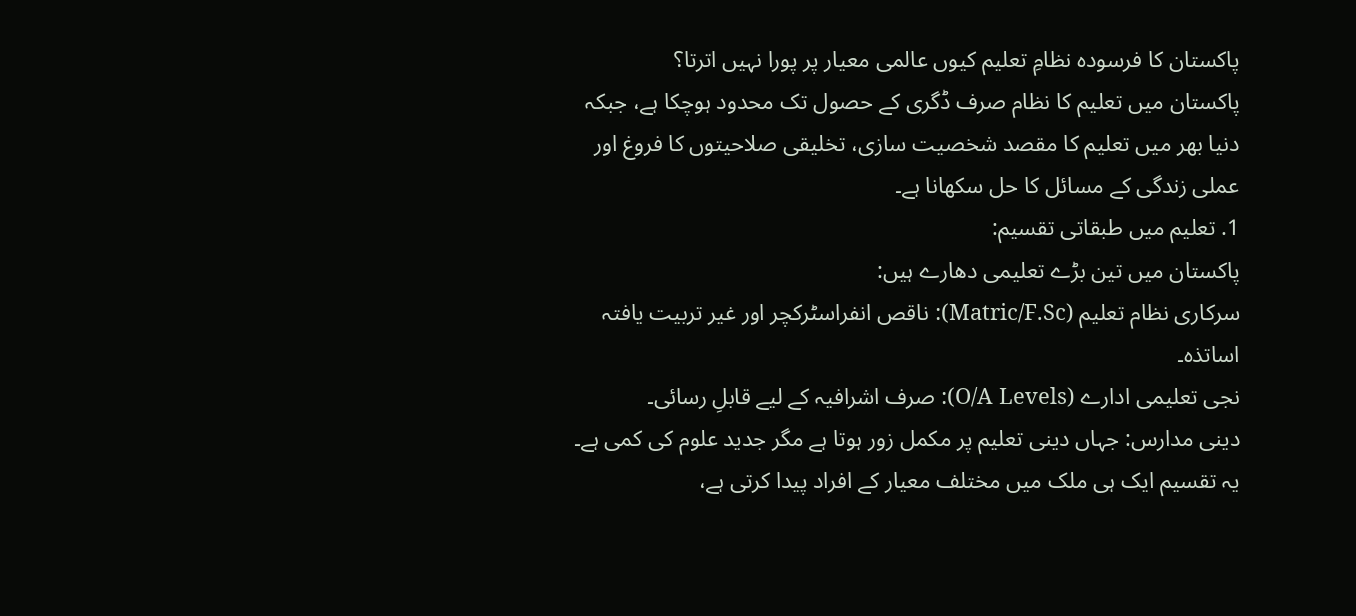پاکستان کا فرسودہ نظامِ تعلیم کیوں عالمی معیار پر پورا نہیں اترتا؟
پاکستان میں تعلیم کا نظام صرف ڈگری کے حصول تک محدود ہوچکا ہے، جبکہ دنیا بھر میں تعلیم کا مقصد شخصیت سازی، تخلیقی صلاحیتوں کا فروغ اور عملی زندگی کے مسائل کا حل سکھانا ہے۔
1. تعلیم میں طبقاتی تقسیم:
پاکستان میں تین بڑے تعلیمی دھارے ہیں:
سرکاری نظام تعلیم (Matric/F.Sc): ناقص انفراسٹرکچر اور غیر تربیت یافتہ اساتذہ۔
نجی تعلیمی ادارے (O/A Levels): صرف اشرافیہ کے لیے قابلِ رسائی۔
دینی مدارس: جہاں دینی تعلیم پر مکمل زور ہوتا ہے مگر جدید علوم کی کمی ہے۔
یہ تقسیم ایک ہی ملک میں مختلف معیار کے افراد پیدا کرتی ہے،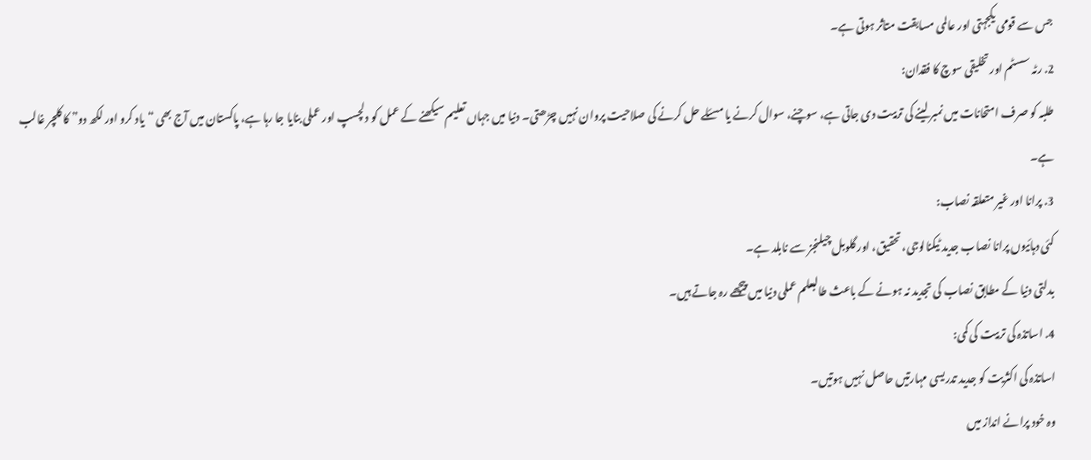جس سے قومی یکجہتی اور عالمی مسابقت متاثر ہوتی ہے۔
2. رٹہ سسٹم اور تخلیقی سوچ کا فقدان:
طلبہ کو صرف امتحانات میں نمبر لینے کی تربیت دی جاتی ہے، سوچنے، سوال کرنے یا مسئلے حل کرنے کی صلاحیت پروان نہیں چڑھتی۔ دنیا میں جہاں تعلیم سیکھنے کے عمل کو دلچسپ اور عملی بنایا جا رہا ہے، پاکستان میں آج بھی “یاد کرو اور لکھ دو” کا کلچر غالب ہے۔
3. پرانا اور غیر متعلقہ نصاب:
کئی دہائیوں پرانا نصاب جدید ٹیکنالوجی، تحقیق، اور گلوبل چیلنجز سے نابلد ہے۔
بدلتی دنیا کے مطابق نصاب کی تجدید نہ ہونے کے باعث طالبعلم عملی دنیا میں پیچھے رہ جاتے ہیں۔
4. اساتذہ کی تربیت کی کمی:
اساتذہ کی اکثریت کو جدید تدریسی مہارتیں حاصل نہیں ہوتیں۔
وہ خود پرانے انداز میں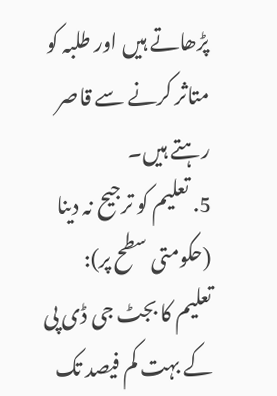پڑھاتے ہیں اور طلبہ کو متاثر کرنے سے قاصر رہتے ہیں۔
5. تعلیم کو ترجیح نہ دینا (حکومتی سطح پر):
تعلیم کا بجٹ جی ڈی پی کے بہت کم فیصد تک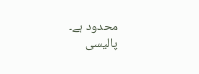محدود ہے۔
پالیسی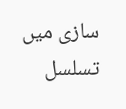سازی میں تسلسل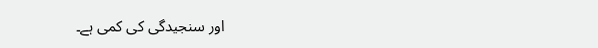اور سنجیدگی کی کمی ہے۔